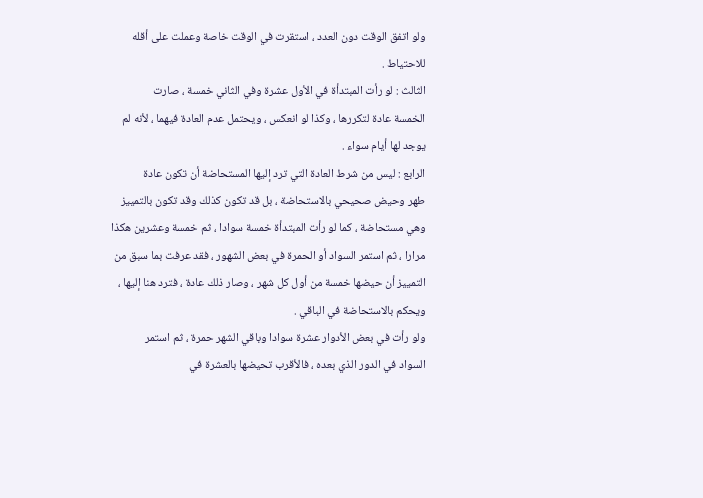ولو اتفق الوقت دون العدد ، استقرت في الوقت خاصة وعملت على أقله
للاحتياط .
الثالث : لو رأت المبتدأة في الأول عشرة وفي الثاني خمسة ، صارت
الخمسة عادة لتكررها ، وكذا لو انعكس ، ويحتمل عدم العادة فيهما ، لأنه لم
يوجد لها أيام سواء .
الرابع : ليس من شرط العادة التي ترد إليها المستحاضة أن تكون عادة
طهر وحيض صحيحي بالاستحاضة ، بل قد تكون كذلك وقد تكون بالتمييز
وهي مستحاضة ، كما لو رأت المبتدأة خمسة سوادا ، ثم خمسة وعشرين هكذا
مرارا ، ثم استمر السواد أو الحمرة في بعض الشهور ، فقد عرفت بما سبق من
التمييز أن حيضها خمسة من أول كل شهر ، وصار ذلك عادة ، فترد هنا إليها ،
ويحكم بالاستحاضة في الباقي .
ولو رأت في بعض الأدوار عشرة سوادا وباقي الشهر حمرة ، ثم استمر
السواد في الدور الذي بعده ، فالأقرب تحيضها بالعشرة في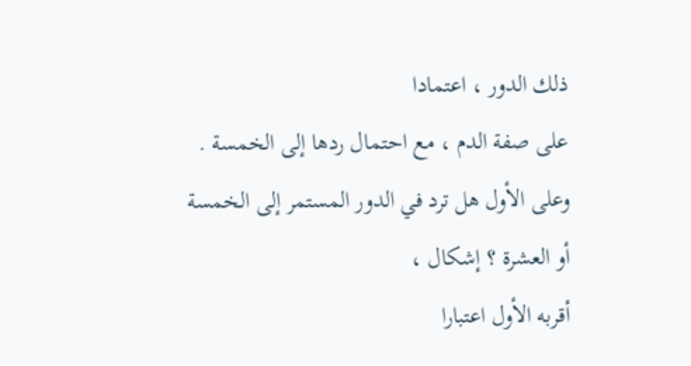ذلك الدور ، اعتمادا
على صفة الدم ، مع احتمال ردها إلى الخمسة .
وعلى الأول هل ترد في الدور المستمر إلى الخمسة أو العشرة ؟ إشكال ،
أقربه الأول اعتبارا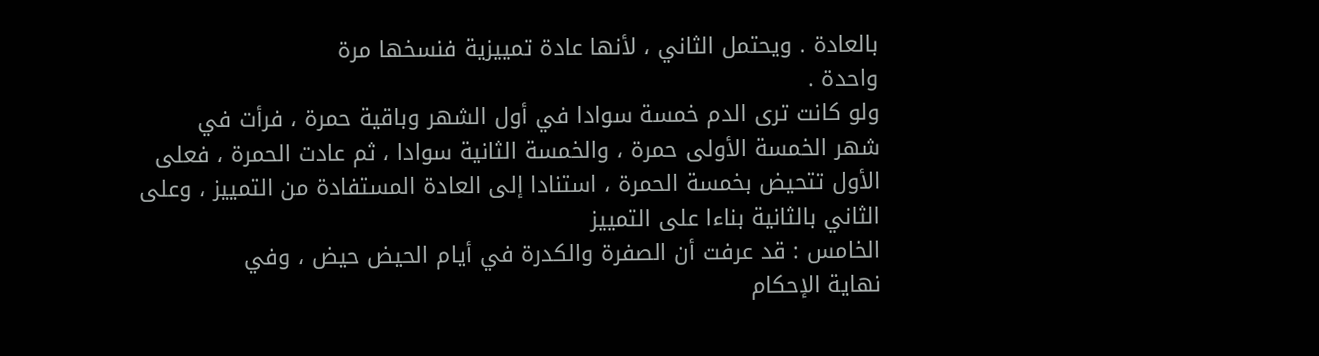بالعادة . ويحتمل الثاني ، لأنها عادة تمييزية فنسخها مرة
واحدة .
ولو كانت ترى الدم خمسة سوادا في أول الشهر وباقية حمرة ، فرأت في
شهر الخمسة الأولى حمرة ، والخمسة الثانية سوادا ، ثم عادت الحمرة ، فعلى
الأول تتحيض بخمسة الحمرة ، استنادا إلى العادة المستفادة من التمييز ، وعلى
الثاني بالثانية بناءا على التمييز
الخامس : قد عرفت أن الصفرة والكدرة في أيام الحيض حيض ، وفي
نهاية الإحكام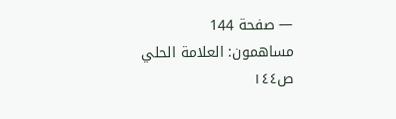— صفحة 144
مساهمون: العلامة الحلي
ص١٤٤